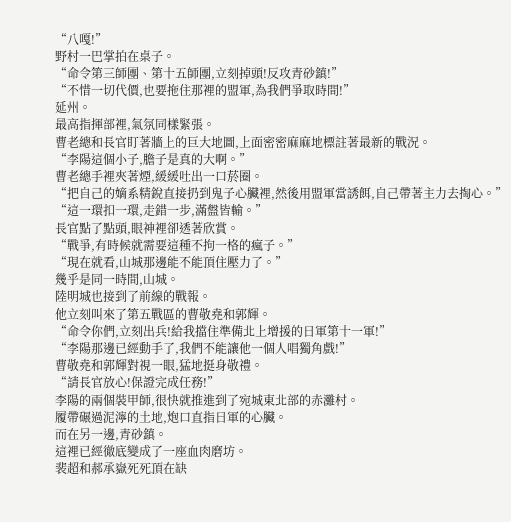“八嘎!”
野村一巴掌拍在桌子。
“命令第三師團、第十五師團,立刻掉頭!反攻青砂鎮!”
“不惜一切代價,也要拖住那裡的盟軍,為我們爭取時間!”
延州。
最高指揮部裡,氣氛同樣緊張。
曹老總和長官盯著牆上的巨大地圖,上面密密麻麻地標註著最新的戰況。
“李陽這個小子,膽子是真的大啊。”
曹老總手裡夾著煙,緩緩吐出一口菸圈。
“把自己的嫡系精銳直接扔到鬼子心臟裡,然後用盟軍當誘餌,自己帶著主力去掏心。”
“這一環扣一環,走錯一步,滿盤皆輸。”
長官點了點頭,眼神裡卻透著欣賞。
“戰爭,有時候就需要這種不拘一格的瘋子。”
“現在就看,山城那邊能不能頂住壓力了。”
幾乎是同一時間,山城。
陸明城也接到了前線的戰報。
他立刻叫來了第五戰區的曹敬堯和郭輝。
“命令你們,立刻出兵!給我擋住準備北上增援的日軍第十一軍!”
“李陽那邊已經動手了,我們不能讓他一個人唱獨角戲!”
曹敬堯和郭輝對視一眼,猛地挺身敬禮。
“請長官放心!保證完成任務!”
李陽的兩個裝甲師,很快就推進到了宛城東北部的赤灘村。
履帶碾過泥濘的土地,炮口直指日軍的心臟。
而在另一邊,青砂鎮。
這裡已經徹底變成了一座血肉磨坊。
裴超和郝承嶽死死頂在缺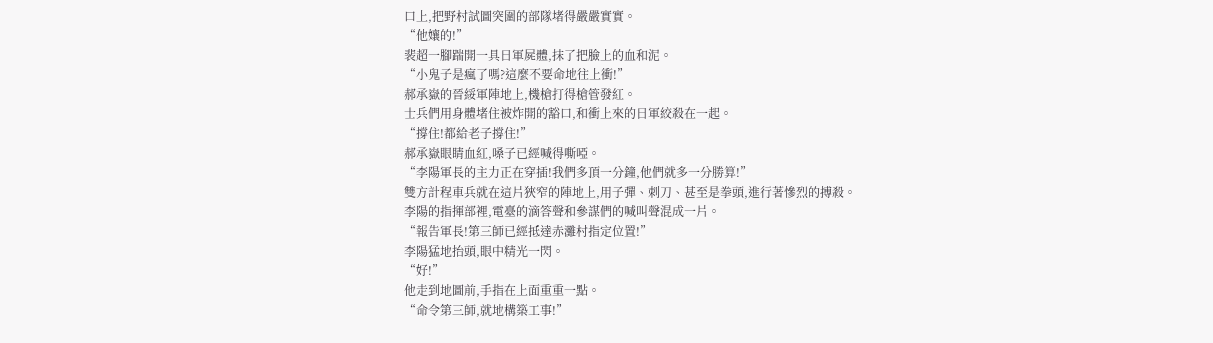口上,把野村試圖突圍的部隊堵得嚴嚴實實。
“他孃的!”
裴超一腳踹開一具日軍屍體,抹了把臉上的血和泥。
“小鬼子是瘋了嗎?這麼不要命地往上衝!”
郝承嶽的晉綏軍陣地上,機槍打得槍管發紅。
士兵們用身體堵住被炸開的豁口,和衝上來的日軍絞殺在一起。
“撐住!都給老子撐住!”
郝承嶽眼睛血紅,嗓子已經喊得嘶啞。
“李陽軍長的主力正在穿插!我們多頂一分鐘,他們就多一分勝算!”
雙方計程車兵就在這片狹窄的陣地上,用子彈、刺刀、甚至是拳頭,進行著慘烈的搏殺。
李陽的指揮部裡,電臺的滴答聲和參謀們的喊叫聲混成一片。
“報告軍長!第三師已經抵達赤灘村指定位置!”
李陽猛地抬頭,眼中精光一閃。
“好!”
他走到地圖前,手指在上面重重一點。
“命令第三師,就地構築工事!”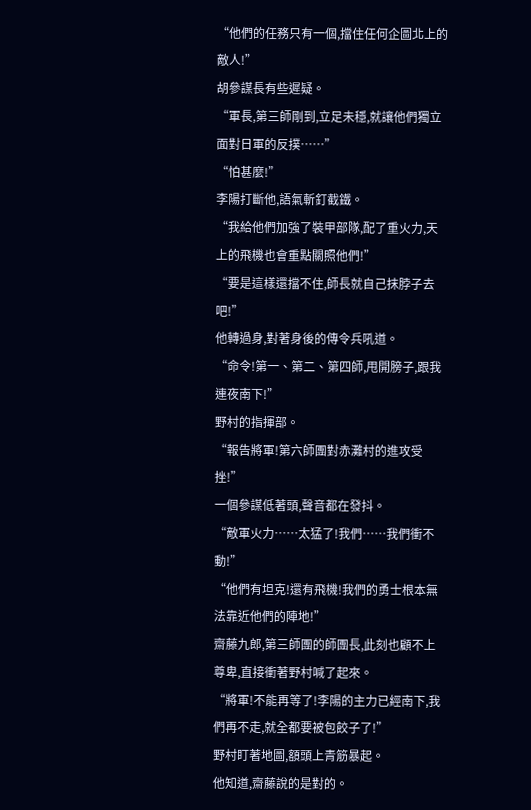“他們的任務只有一個,擋住任何企圖北上的敵人!”
胡參謀長有些遲疑。
“軍長,第三師剛到,立足未穩,就讓他們獨立面對日軍的反撲……”
“怕甚麼!”
李陽打斷他,語氣斬釘截鐵。
“我給他們加強了裝甲部隊,配了重火力,天上的飛機也會重點關照他們!”
“要是這樣還擋不住,師長就自己抹脖子去吧!”
他轉過身,對著身後的傳令兵吼道。
“命令!第一、第二、第四師,甩開膀子,跟我連夜南下!”
野村的指揮部。
“報告將軍!第六師團對赤灘村的進攻受挫!”
一個參謀低著頭,聲音都在發抖。
“敵軍火力……太猛了!我們……我們衝不動!”
“他們有坦克!還有飛機!我們的勇士根本無法靠近他們的陣地!”
齋藤九郎,第三師團的師團長,此刻也顧不上尊卑,直接衝著野村喊了起來。
“將軍!不能再等了!李陽的主力已經南下,我們再不走,就全都要被包餃子了!”
野村盯著地圖,額頭上青筋暴起。
他知道,齋藤說的是對的。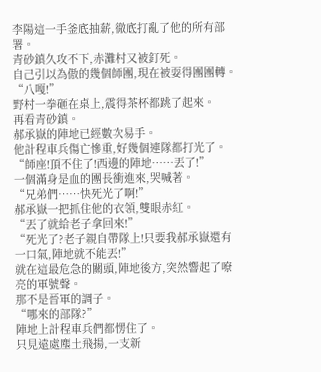李陽這一手釜底抽薪,徹底打亂了他的所有部署。
青砂鎮久攻不下,赤灘村又被釘死。
自己引以為傲的幾個師團,現在被耍得團團轉。
“八嘎!”
野村一拳砸在桌上,震得茶杯都跳了起來。
再看青砂鎮。
郝承嶽的陣地已經數次易手。
他計程車兵傷亡慘重,好幾個連隊都打光了。
“師座!頂不住了!西邊的陣地……丟了!”
一個滿身是血的團長衝進來,哭喊著。
“兄弟們……快死光了啊!”
郝承嶽一把抓住他的衣領,雙眼赤紅。
“丟了就給老子拿回來!”
“死光了?老子親自帶隊上!只要我郝承嶽還有一口氣,陣地就不能丟!”
就在這最危急的關頭,陣地後方,突然響起了嘹亮的軍號聲。
那不是晉軍的調子。
“哪來的部隊?”
陣地上計程車兵們都愣住了。
只見遠處塵土飛揚,一支新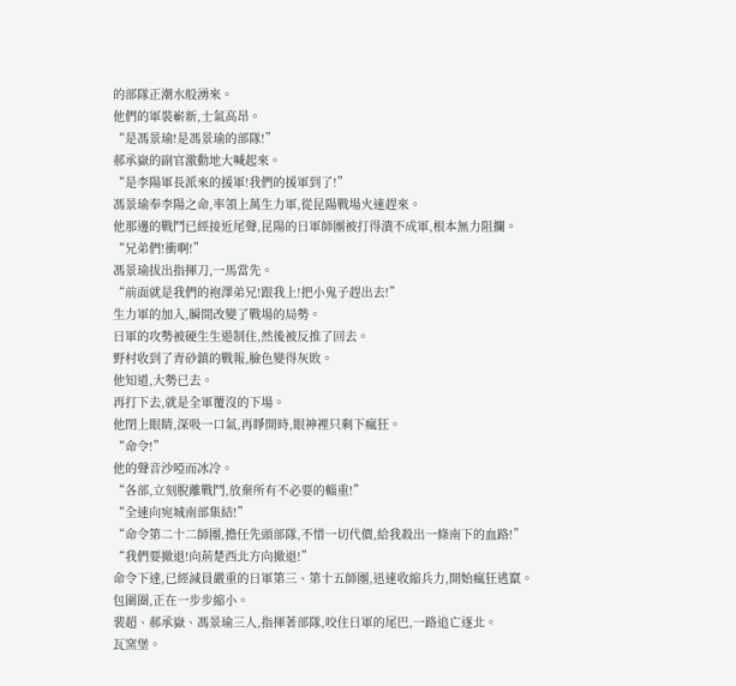的部隊正潮水般湧來。
他們的軍裝嶄新,士氣高昂。
“是馮景瑜!是馮景瑜的部隊!”
郝承嶽的副官激動地大喊起來。
“是李陽軍長派來的援軍!我們的援軍到了!”
馮景瑜奉李陽之命,率領上萬生力軍,從昆陽戰場火速趕來。
他那邊的戰鬥已經接近尾聲,昆陽的日軍師團被打得潰不成軍,根本無力阻攔。
“兄弟們!衝啊!”
馮景瑜拔出指揮刀,一馬當先。
“前面就是我們的袍澤弟兄!跟我上!把小鬼子趕出去!”
生力軍的加入,瞬間改變了戰場的局勢。
日軍的攻勢被硬生生遏制住,然後被反推了回去。
野村收到了青砂鎮的戰報,臉色變得灰敗。
他知道,大勢已去。
再打下去,就是全軍覆沒的下場。
他閉上眼睛,深吸一口氣,再睜開時,眼神裡只剩下瘋狂。
“命令!”
他的聲音沙啞而冰冷。
“各部,立刻脫離戰鬥,放棄所有不必要的輜重!”
“全速向宛城南部集結!”
“命令第二十二師團,擔任先頭部隊,不惜一切代價,給我殺出一條南下的血路!”
“我們要撤退!向荊楚西北方向撤退!”
命令下達,已經減員嚴重的日軍第三、第十五師團,迅速收縮兵力,開始瘋狂逃竄。
包圍圈,正在一步步縮小。
裴超、郝承嶽、馮景瑜三人,指揮著部隊,咬住日軍的尾巴,一路追亡逐北。
瓦窯堡。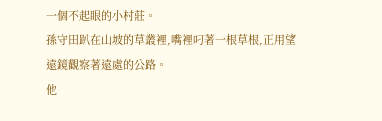一個不起眼的小村莊。
孫守田趴在山坡的草叢裡,嘴裡叼著一根草根,正用望遠鏡觀察著遠處的公路。
他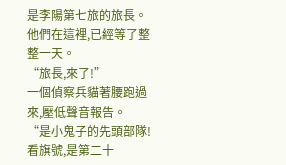是李陽第七旅的旅長。
他們在這裡,已經等了整整一天。
“旅長,來了!”
一個偵察兵貓著腰跑過來,壓低聲音報告。
“是小鬼子的先頭部隊!看旗號,是第二十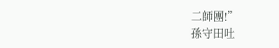二師團!”
孫守田吐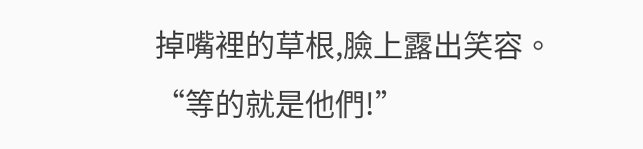掉嘴裡的草根,臉上露出笑容。
“等的就是他們!”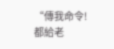“傳我命令!都給老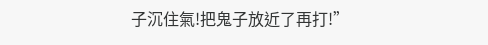子沉住氣!把鬼子放近了再打!”